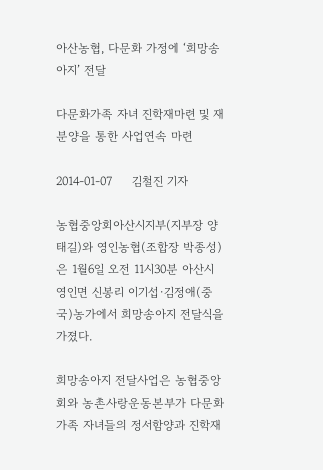아산농협, 다문화 가정에 ‘희망송아지’ 전달

다문화가족 자녀 진학재마련 및 재분양을 통한 사업연속 마련

2014-01-07     김철진 기자

농협중앙회아산시지부(지부장 양태길)와 영인농협(조합장 박종성)은 1월6일 오전 11시30분 아산시 영인면 신봉리 이기섭·김정애(중국)농가에서 희망송아지 전달식을 가졌다.

희망송아지 전달사업은 농협중앙회와 농촌사랑운동본부가 다문화가족 자녀들의 정서함양과 진학재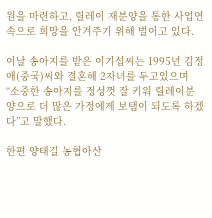원을 마련하고, 릴레이 재분양을 통한 사업연속으로 희망을 안겨주기 위해 벌이고 있다.

이날 송아지를 받은 이기섭씨는 1995년 김정애(중국)씨와 결혼해 2자녀를 두고있으며 “소중한 송아지를 정성껏 잘 키워 릴레이분양으로 더 많은 가정에게 보탬이 되도록 하겠다”고 말했다.

한편 양태길 농협아산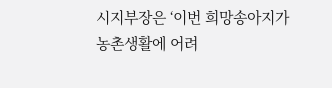시지부장은 ‘이번 희망송아지가 농촌생활에 어려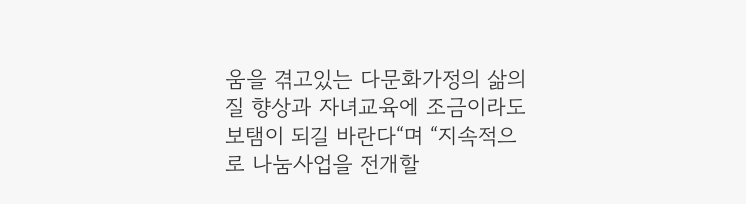움을 겪고있는 다문화가정의 삶의 질 향상과 자녀교육에 조금이라도 보탬이 되길 바란다“며 “지속적으로 나눔사업을 전개할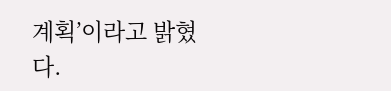계획’이라고 밝혔다.